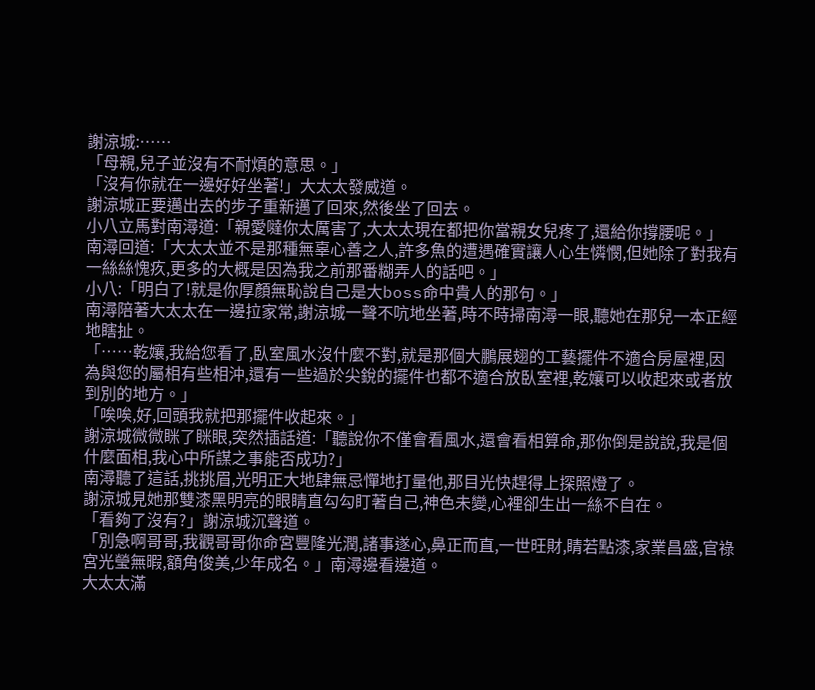謝涼城:……
「母親,兒子並沒有不耐煩的意思。」
「沒有你就在一邊好好坐著!」大太太發威道。
謝涼城正要邁出去的步子重新邁了回來,然後坐了回去。
小八立馬對南潯道:「親愛噠你太厲害了,大太太現在都把你當親女兒疼了,還給你撐腰呢。」
南潯回道:「大太太並不是那種無辜心善之人,許多魚的遭遇確實讓人心生憐憫,但她除了對我有一絲絲愧疚,更多的大概是因為我之前那番糊弄人的話吧。」
小八:「明白了!就是你厚顏無恥說自己是大boss命中貴人的那句。」
南潯陪著大太太在一邊拉家常,謝涼城一聲不吭地坐著,時不時掃南潯一眼,聽她在那兒一本正經地瞎扯。
「……乾孃,我給您看了,臥室風水沒什麼不對,就是那個大鵬展翅的工藝擺件不適合房屋裡,因為與您的屬相有些相沖,還有一些過於尖銳的擺件也都不適合放臥室裡,乾孃可以收起來或者放到別的地方。」
「唉唉,好,回頭我就把那擺件收起來。」
謝涼城微微眯了眯眼,突然插話道:「聽說你不僅會看風水,還會看相算命,那你倒是說說,我是個什麼面相,我心中所謀之事能否成功?」
南潯聽了這話,挑挑眉,光明正大地肆無忌憚地打量他,那目光快趕得上探照燈了。
謝涼城見她那雙漆黑明亮的眼睛直勾勾盯著自己,神色未變,心裡卻生出一絲不自在。
「看夠了沒有?」謝涼城沉聲道。
「別急啊哥哥,我觀哥哥你命宮豐隆光潤,諸事遂心,鼻正而直,一世旺財,睛若點漆,家業昌盛,官祿宮光瑩無暇,額角俊美,少年成名。」南潯邊看邊道。
大太太滿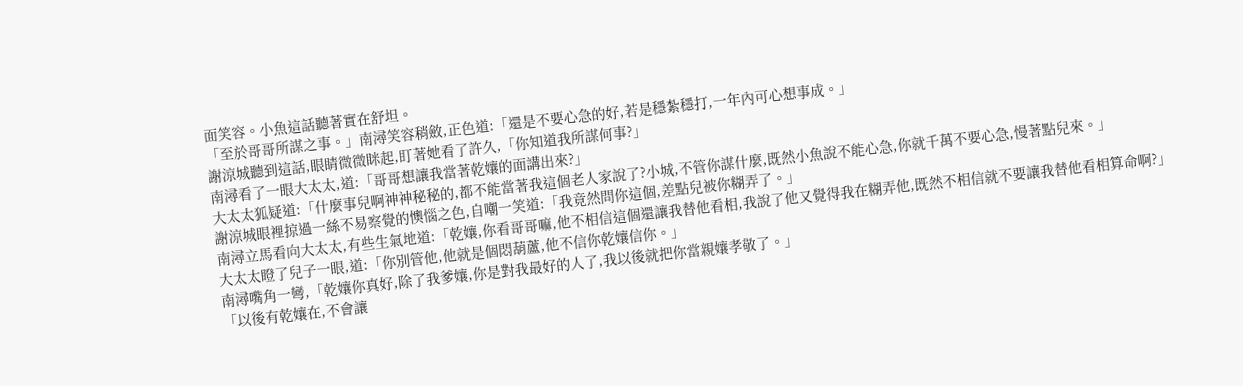面笑容。小魚這話聽著實在舒坦。
「至於哥哥所謀之事。」南潯笑容稍斂,正色道:「還是不要心急的好,若是穩紮穩打,一年內可心想事成。」
謝涼城聽到這話,眼睛微微眯起,盯著她看了許久,「你知道我所謀何事?」
南潯看了一眼大太太,道:「哥哥想讓我當著乾孃的面講出來?」
大太太狐疑道:「什麼事兒啊神神秘秘的,都不能當著我這個老人家說了?小城,不管你謀什麼,既然小魚說不能心急,你就千萬不要心急,慢著點兒來。」
謝涼城眼裡掠過一絲不易察覺的懊惱之色,自嘲一笑道:「我竟然問你這個,差點兒被你糊弄了。」
南潯立馬看向大太太,有些生氣地道:「乾孃,你看哥哥嘛,他不相信這個還讓我替他看相,我說了他又覺得我在糊弄他,既然不相信就不要讓我替他看相算命啊?」
大太太瞪了兒子一眼,道:「你別管他,他就是個悶葫蘆,他不信你乾孃信你。」
南潯嘴角一彎,「乾孃你真好,除了我爹孃,你是對我最好的人了,我以後就把你當親孃孝敬了。」
「以後有乾孃在,不會讓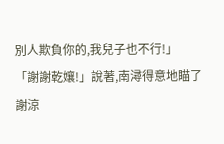別人欺負你的,我兒子也不行!」
「謝謝乾孃!」說著,南潯得意地瞄了謝涼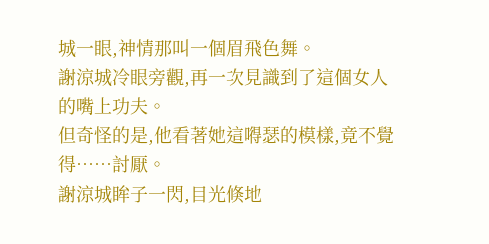城一眼,神情那叫一個眉飛色舞。
謝涼城冷眼旁觀,再一次見識到了這個女人的嘴上功夫。
但奇怪的是,他看著她這嘚瑟的模樣,竟不覺得……討厭。
謝涼城眸子一閃,目光倏地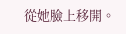從她臉上移開。